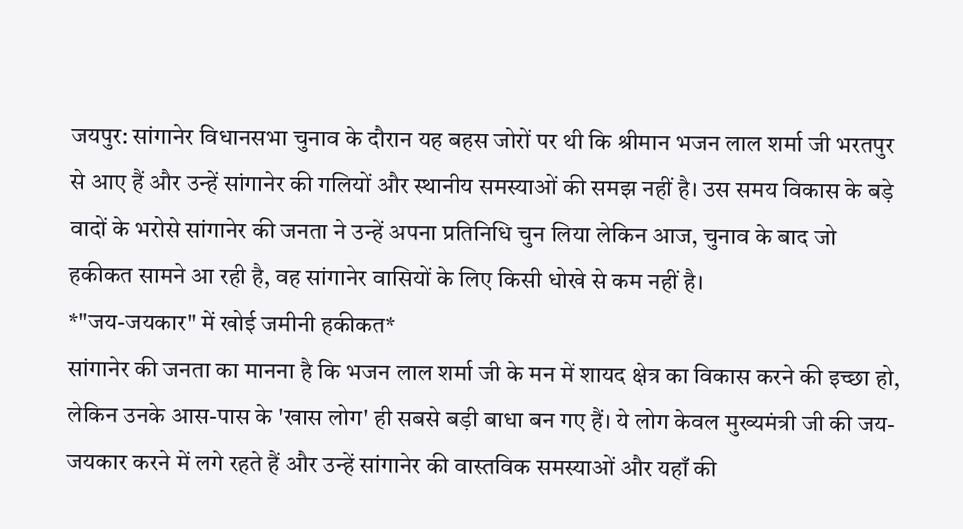जयपुर: सांगानेर विधानसभा चुनाव के दौरान यह बहस जोरों पर थी कि श्रीमान भजन लाल शर्मा जी भरतपुर से आए हैं और उन्हें सांगानेर की गलियों और स्थानीय समस्याओं की समझ नहीं है। उस समय विकास के बड़े वादों के भरोसे सांगानेर की जनता ने उन्हें अपना प्रतिनिधि चुन लिया लेकिन आज, चुनाव के बाद जो हकीकत सामने आ रही है, वह सांगानेर वासियों के लिए किसी धोखे से कम नहीं है।
*"जय-जयकार" में खोई जमीनी हकीकत*
सांगानेर की जनता का मानना है कि भजन लाल शर्मा जी के मन में शायद क्षेत्र का विकास करने की इच्छा हो, लेकिन उनके आस-पास के 'खास लोग' ही सबसे बड़ी बाधा बन गए हैं। ये लोग केवल मुख्यमंत्री जी की जय-जयकार करने में लगे रहते हैं और उन्हें सांगानेर की वास्तविक समस्याओं और यहाँ की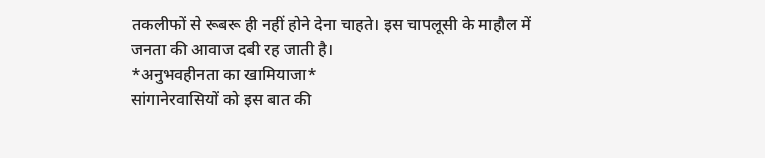तकलीफों से रूबरू ही नहीं होने देना चाहते। इस चापलूसी के माहौल में जनता की आवाज दबी रह जाती है।
*अनुभवहीनता का खामियाजा*
सांगानेरवासियों को इस बात की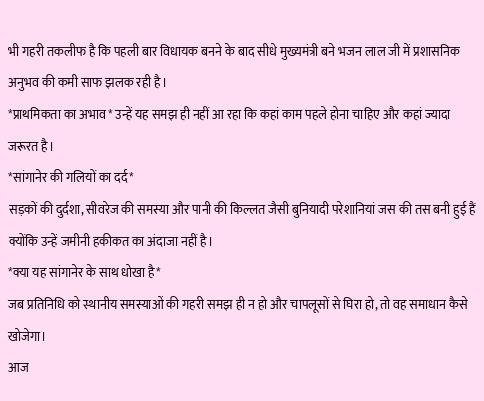भी गहरी तकलीफ है कि पहली बार विधायक बनने के बाद सीधे मुख्यमंत्री बने भजन लाल जी में प्रशासनिक अनुभव की कमी साफ झलक रही है।
*प्राथमिकता का अभाव* उन्हें यह समझ ही नहीं आ रहा कि कहां काम पहले होना चाहिए और कहां ज्यादा जरूरत है।
*सांगानेर की गलियों का दर्द*
सड़कों की दुर्दशा, सीवरेज की समस्या और पानी की किल्लत जैसी बुनियादी परेशानियां जस की तस बनी हुई हैं क्योंकि उन्हें जमीनी हकीकत का अंदाजा नहीं है।
*क्या यह सांगानेर के साथ धोखा है*
जब प्रतिनिधि को स्थानीय समस्याओं की गहरी समझ ही न हो और चापलूसों से घिरा हो, तो वह समाधान कैसे खोजेगा।
आज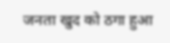जनता खुद को ठगा हुआ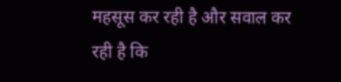महसूस कर रही है और सवाल कर रही है कि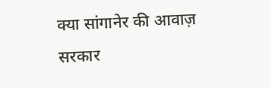क्या सांगानेर की आवाज़ सरकार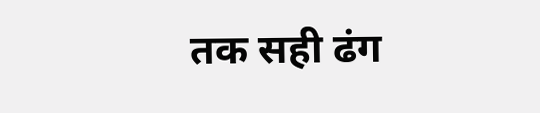तक सही ढंग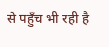से पहुँच भी रही है